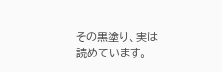その黒塗り、実は読めています。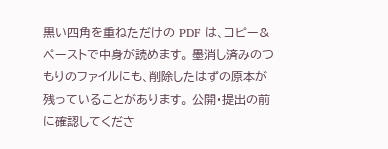黒い四角を重ねただけの PDF は、コピー&ペーストで中身が読めます。 墨消し済みのつもりのファイルにも、削除したはずの原本が残っていることがあります。 公開・提出の前に確認してくださ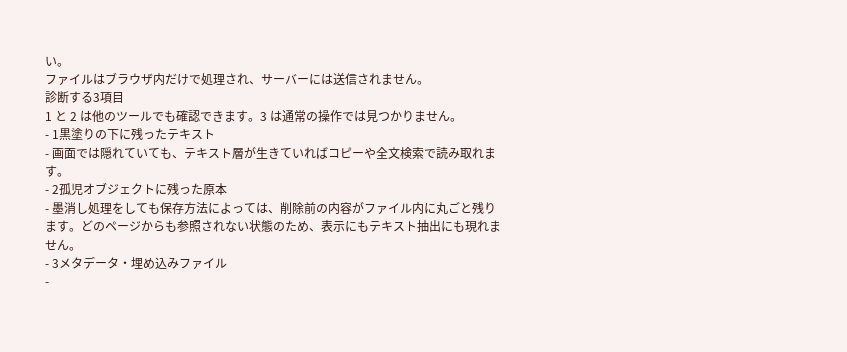い。
ファイルはブラウザ内だけで処理され、サーバーには送信されません。
診断する3項目
1 と 2 は他のツールでも確認できます。3 は通常の操作では見つかりません。
- 1黒塗りの下に残ったテキスト
- 画面では隠れていても、テキスト層が生きていればコピーや全文検索で読み取れます。
- 2孤児オブジェクトに残った原本
- 墨消し処理をしても保存方法によっては、削除前の内容がファイル内に丸ごと残ります。どのページからも参照されない状態のため、表示にもテキスト抽出にも現れません。
- 3メタデータ・埋め込みファイル
-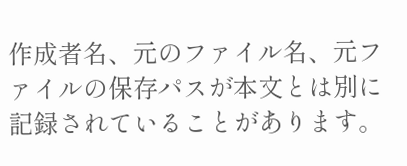作成者名、元のファイル名、元ファイルの保存パスが本文とは別に記録されていることがあります。